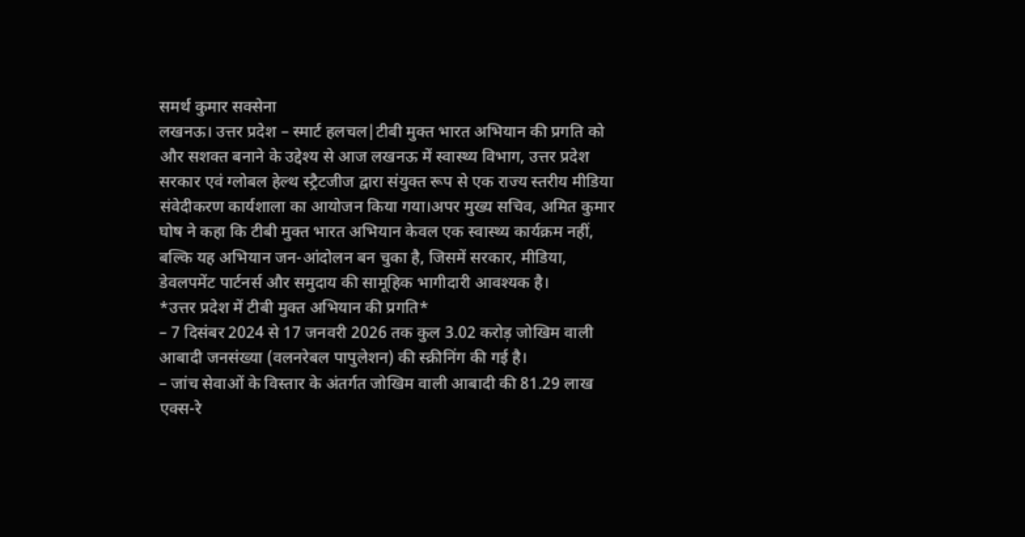समर्थ कुमार सक्सेना
लखनऊ। उत्तर प्रदेश – स्मार्ट हलचल|टीबी मुक्त भारत अभियान की प्रगति को और सशक्त बनाने के उद्देश्य से आज लखनऊ में स्वास्थ्य विभाग, उत्तर प्रदेश सरकार एवं ग्लोबल हेल्थ स्ट्रैटजीज द्वारा संयुक्त रूप से एक राज्य स्तरीय मीडिया संवेदीकरण कार्यशाला का आयोजन किया गया।अपर मुख्य सचिव, अमित कुमार घोष ने कहा कि टीबी मुक्त भारत अभियान केवल एक स्वास्थ्य कार्यक्रम नहीं, बल्कि यह अभियान जन-आंदोलन बन चुका है, जिसमें सरकार, मीडिया, डेवलपमेंट पार्टनर्स और समुदाय की सामूहिक भागीदारी आवश्यक है।
*उत्तर प्रदेश में टीबी मुक्त अभियान की प्रगति*
– 7 दिसंबर 2024 से 17 जनवरी 2026 तक कुल 3.02 करोड़ जोखिम वाली आबादी जनसंख्या (वलनरेबल पापुलेशन) की स्क्रीनिंग की गई है।
– जांच सेवाओं के विस्तार के अंतर्गत जोखिम वाली आबादी की 81.29 लाख एक्स-रे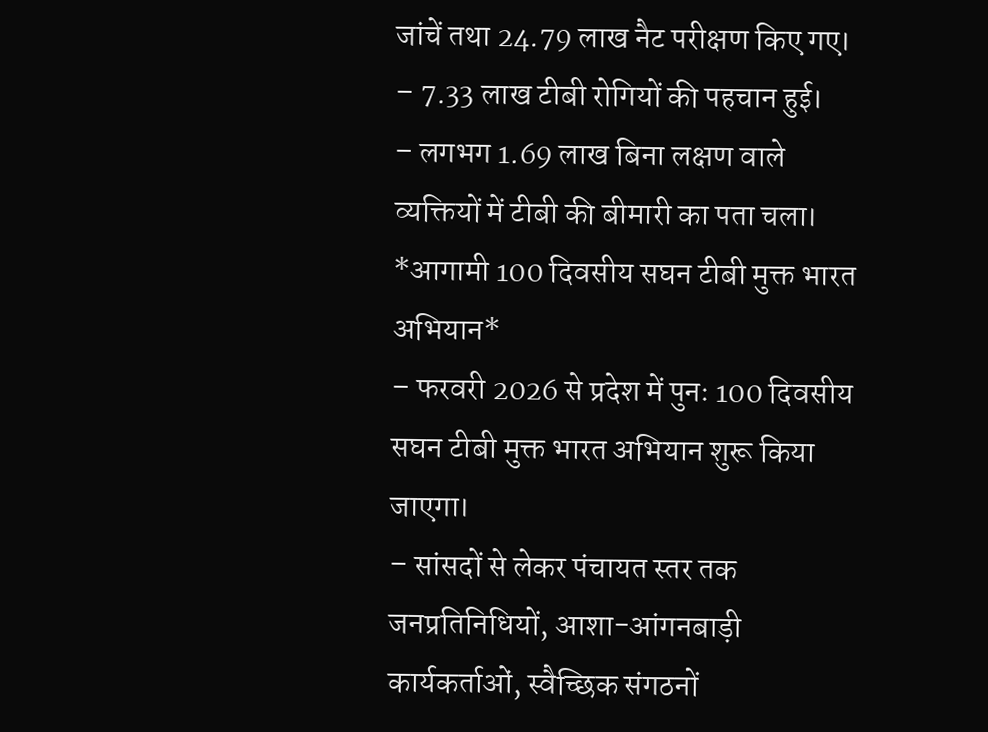जांचें तथा 24.79 लाख नैट परीक्षण किए गए।
– 7.33 लाख टीबी रोगियों की पहचान हुई।
– लगभग 1.69 लाख बिना लक्षण वाले व्यक्तियों में टीबी की बीमारी का पता चला।
*आगामी 100 दिवसीय सघन टीबी मुक्त भारत अभियान*
– फरवरी 2026 से प्रदेश में पुनः 100 दिवसीय सघन टीबी मुक्त भारत अभियान शुरू किया जाएगा।
– सांसदों से लेकर पंचायत स्तर तक जनप्रतिनिधियों, आशा-आंगनबाड़ी कार्यकर्ताओं, स्वैच्छिक संगठनों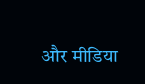और मीडिया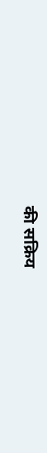की सक्रिय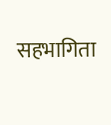सहभागिता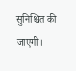सुनिश्चित की जाएगी।